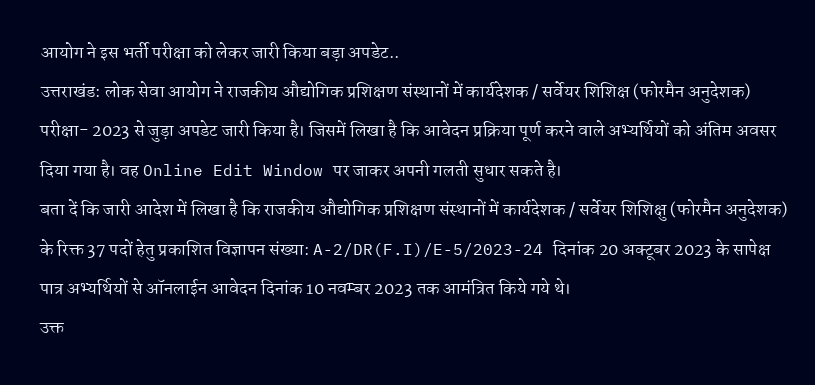आयोग ने इस भर्ती परीक्षा को लेकर जारी किया बड़ा अपडेट..
उत्तराखंड: लोक सेवा आयोग ने राजकीय औद्योगिक प्रशिक्षण संस्थानों में कार्यदेशक / सर्वेयर शिशिक्ष (फोरमैन अनुदेशक) परीक्षा- 2023 से जुड़ा अपडेट जारी किया है। जिसमें लिखा है कि आवेदन प्रक्रिया पूर्ण करने वाले अभ्यर्थियों को अंतिम अवसर दिया गया है। वह Online Edit Window पर जाकर अपनी गलती सुधार सकते है।
बता दें कि जारी आदेश में लिखा है कि राजकीय औद्योगिक प्रशिक्षण संस्थानों में कार्यदेशक / सर्वेयर शिशिक्षु (फोरमैन अनुदेशक) के रिक्त 37 पदों हेतु प्रकाशित विज्ञापन संख्या: A-2/DR(F.I)/E-5/2023-24 दिनांक 20 अक्टूबर 2023 के सापेक्ष पात्र अभ्यर्थियों से ऑनलाईन आवेदन दिनांक 10 नवम्बर 2023 तक आमंत्रित किये गये थे।
उक्त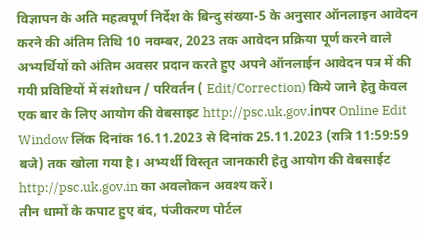विज्ञापन के अति महत्वपूर्ण निर्देश के बिन्दु संख्या-5 के अनुसार ऑनलाइन आवेदन करने की अंतिम तिथि 10 नवम्बर, 2023 तक आवेदन प्रक्रिया पूर्ण करने वाले अभ्यर्थियों को अंतिम अवसर प्रदान करते हुए अपने ऑनलाईन आवेदन पत्र में की गयी प्रविष्टियों में संशोधन / परिवर्तन ( Edit/Correction) किये जाने हेतु केवल एक बार के लिए आयोग की वेबसाइट http://psc.uk.gov.inपर Online Edit Window लिंक दिनांक 16.11.2023 से दिनांक 25.11.2023 (रात्रि 11:59:59 बजे) तक खोला गया है। अभ्यर्थी विस्तृत जानकारी हेतु आयोग की वेबसाईट http://psc.uk.gov.in का अवलोकन अवश्य करें।
तीन धामों के कपाट हुए बंद, पंजीकरण पोर्टल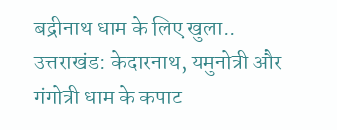बद्रीनाथ धाम के लिए खुला..
उत्तराखंड: केदारनाथ, यमुनोत्री और गंगोत्री धाम के कपाट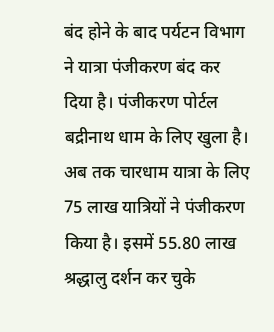बंद होने के बाद पर्यटन विभाग ने यात्रा पंजीकरण बंद कर दिया है। पंजीकरण पोर्टल बद्रीनाथ धाम के लिए खुला है। अब तक चारधाम यात्रा के लिए 75 लाख यात्रियों ने पंजीकरण किया है। इसमें 55.80 लाख श्रद्धालु दर्शन कर चुके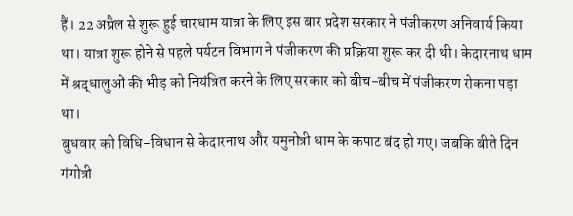हैं। 22 अप्रैल से शुरू हुई चारधाम यात्रा के लिए इस बार प्रदेश सरकार ने पंजीकरण अनिवार्य किया था। यात्रा शुरू होने से पहले पर्यटन विभाग ने पंजीकरण की प्रक्रिया शुरू कर दी थी। केदारनाथ धाम में श्रद्धालुओं की भीड़ को नियंत्रित करने के लिए सरकार को बीच-बीच में पंजीकरण रोकना पड़ा था।
बुधवार को विधि-विधान से केदारनाथ और यमुनोत्री धाम के कपाट बंद हो गए। जबकि बीते दिन गंगोत्री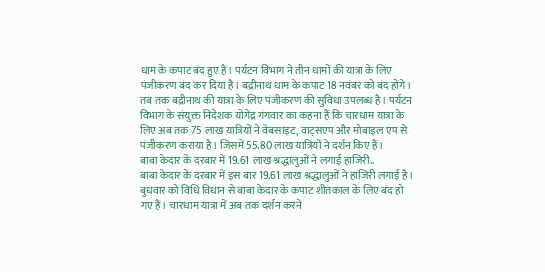धाम के कपाट बंद हुए हैं। पर्यटन विभाग ने तीन धामों की यात्रा के लिए पंजीकरण बंद कर दिया है। बद्रीनाथ धाम के कपाट 18 नवंबर को बंद होंगे। तब तक बद्रीनाथ की यात्रा के लिए पंजीकरण की सुविधा उपलब्ध है। पर्यटन विभाग के संयुक्त निदेशक योगेंद्र गंगवार का कहना हैं कि चारधाम यात्रा के लिए अब तक 75 लाख यात्रियों ने वेबसाइट, वाट्सएप और मोबाइल एप से पंजीकरण कराया है। जिसमें 55.80 लाख यात्रियों ने दर्शन किए हैं।
बाबा केदार के दरबार में 19.61 लाख श्रद्धालुओं ने लगाई हाजिरी..
बाबा केदार के दरबार में इस बार 19.61 लाख श्रद्धालुओं ने हाजिरी लगाई है। बुधवार को विधि विधान से बाबा केदार के कपाट शीतकाल के लिए बंद हो गए हैं। चारधाम यात्रा में अब तक दर्शन करने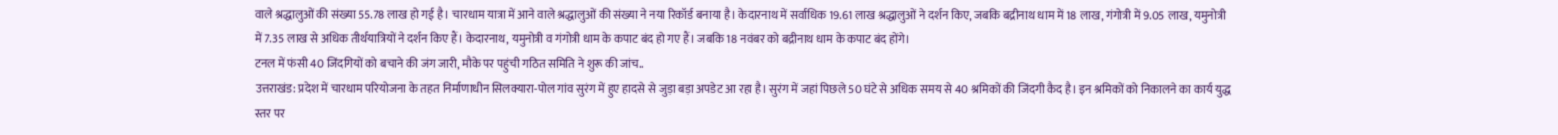वाले श्रद्धालुओं की संख्या 55.78 लाख हो गई है। चारधाम यात्रा में आने वाले श्रद्धालुओं की संख्या ने नया रिकॉर्ड बनाया है। केदारनाथ में सर्वाधिक 19.61 लाख श्रद्धालुओं ने दर्शन किए, जबकि बद्रीनाथ धाम में 18 लाख, गंगोत्री में 9.05 लाख, यमुनोत्री में 7.35 लाख से अधिक तीर्थयात्रियों ने दर्शन किए हैं। केदारनाथ, यमुनोत्री व गंगोत्री धाम के कपाट बंद हो गए हैं। जबकि 18 नवंबर को बद्रीनाथ धाम के कपाट बंद होंगे।
टनल में फंसी 40 जिंदगियों को बचाने की जंग जारी, मौके पर पहुंची गठित समिति ने शुरू की जांच..
उत्तराखंड: प्रदेश में चारधाम परियोजना के तहत निर्माणाधीन सिलक्यारा-पोल गांव सुरंग में हुए हादसे से जुड़ा बड़ा अपडेट आ रहा है। सुरंग में जहां पिछले 50 घंटे से अधिक समय से 40 श्रमिकों की जिंदगी कैद है। इन श्रमिकों को निकालने का कार्य युद्ध स्तर पर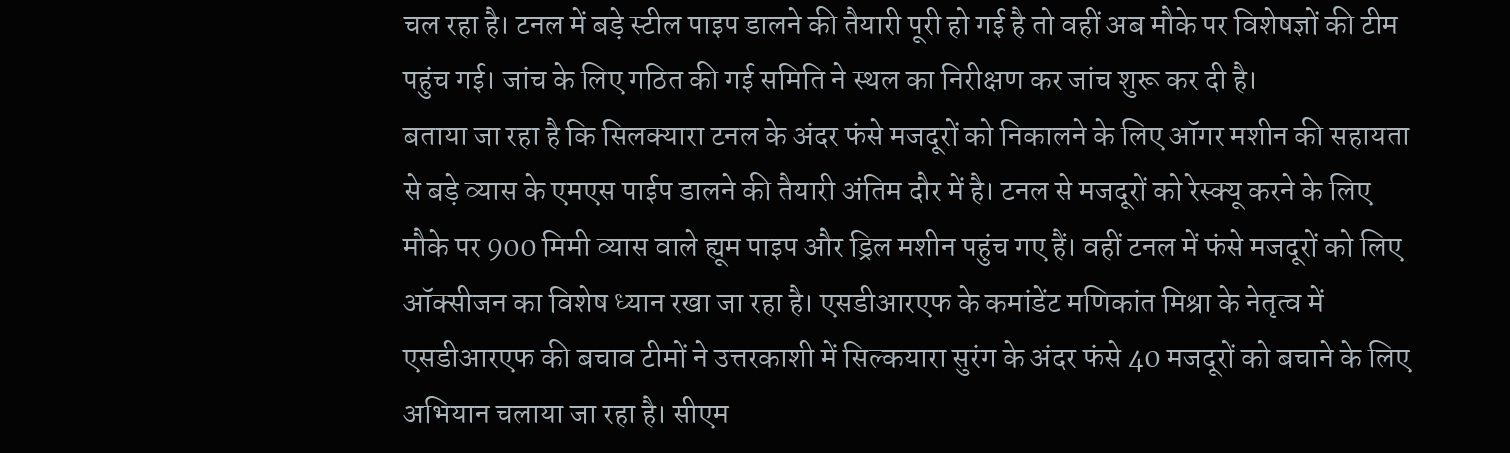चल रहा है। टनल में बड़े स्टील पाइप डालने की तैयारी पूरी हो गई है तो वहीं अब मौके पर विशेषज्ञों की टीम पहुंच गई। जांच के लिए गठित की गई समिति ने स्थल का निरीक्षण कर जांच शुरू कर दी है।
बताया जा रहा है कि सिलक्यारा टनल के अंदर फंसे मजदूरों को निकालने के लिए ऑगर मशीन की सहायता से बड़े व्यास के एमएस पाईप डालने की तैयारी अंतिम दौर में है। टनल से मजदूरों को रेस्क्यू करने के लिए मौके पर 900 मिमी व्यास वाले ह्यूम पाइप और ड्रिल मशीन पहुंच गए हैं। वहीं टनल में फंसे मजदूरों को लिए ऑक्सीजन का विशेष ध्यान रखा जा रहा है। एसडीआरएफ के कमांडेंट मणिकांत मिश्रा के नेतृत्व में एसडीआरएफ की बचाव टीमों ने उत्तरकाशी में सिल्कयारा सुरंग के अंदर फंसे 40 मजदूरों को बचाने के लिए अभियान चलाया जा रहा है। सीएम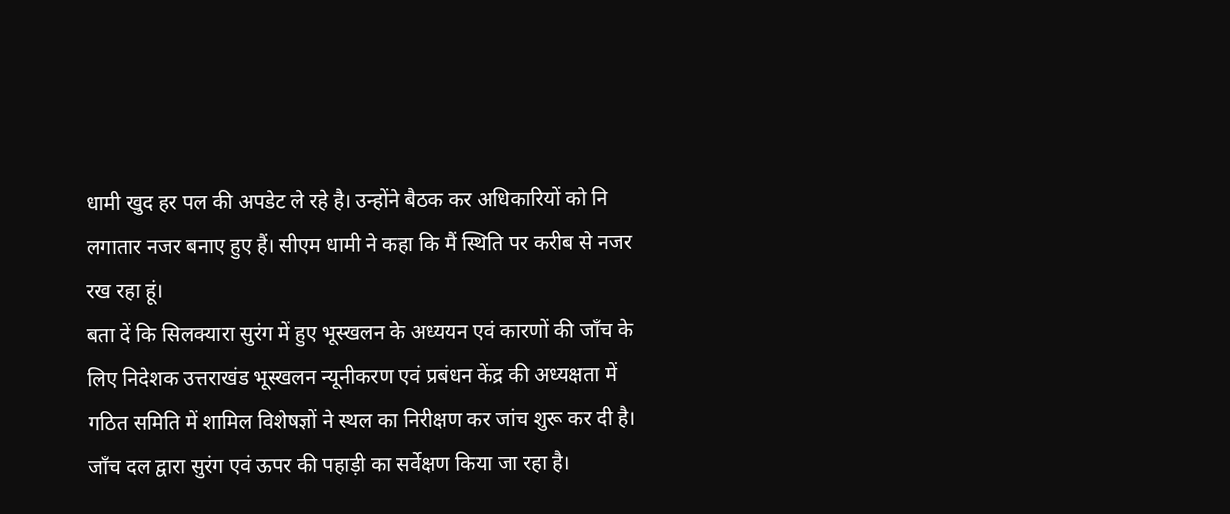धामी खुद हर पल की अपडेट ले रहे है। उन्होंने बैठक कर अधिकारियों को नि लगातार नजर बनाए हुए हैं। सीएम धामी ने कहा कि मैं स्थिति पर करीब से नजर रख रहा हूं।
बता दें कि सिलक्यारा सुरंग में हुए भूस्खलन के अध्ययन एवं कारणों की जाँच के लिए निदेशक उत्तराखंड भूस्खलन न्यूनीकरण एवं प्रबंधन केंद्र की अध्यक्षता में गठित समिति में शामिल विशेषज्ञों ने स्थल का निरीक्षण कर जांच शुरू कर दी है। जाँच दल द्वारा सुरंग एवं ऊपर की पहाड़ी का सर्वेक्षण किया जा रहा है।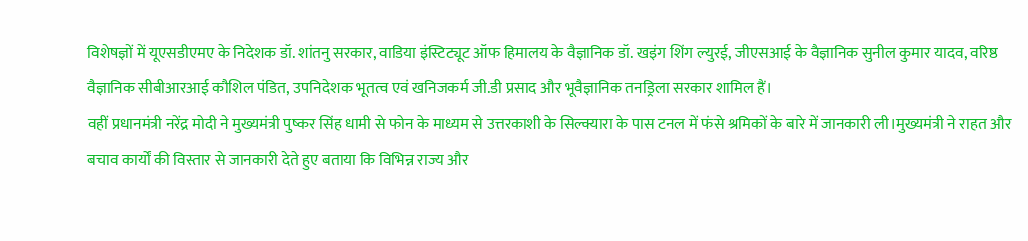विशेषज्ञों में यूएसडीएमए के निदेशक डॉ. शांतनु सरकार, वाडिया इंस्टिट्यूट ऑफ हिमालय के वैज्ञानिक डॉ. खइंग शिंग ल्युरई, जीएसआई के वैज्ञानिक सुनील कुमार यादव, वरिष्ठ वैज्ञानिक सीबीआरआई कौशिल पंडित, उपनिदेशक भूतत्व एवं खनिजकर्म जी.डी प्रसाद और भूवैज्ञानिक तनड्रिला सरकार शामिल हैं।
वहीं प्रधानमंत्री नरेंद्र मोदी ने मुख्यमंत्री पुष्कर सिंह धामी से फोन के माध्यम से उत्तरकाशी के सिल्क्यारा के पास टनल में फंसे श्रमिकों के बारे में जानकारी ली।मुख्यमंत्री ने राहत और बचाव कार्यों की विस्तार से जानकारी देते हुए बताया कि विभिन्न राज्य और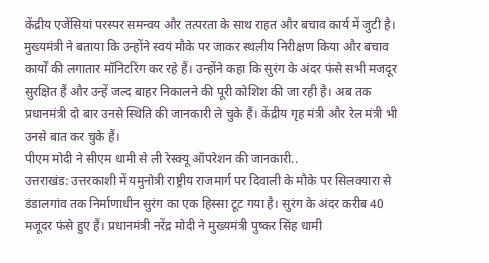केंद्रीय एजेंसियां परस्पर समन्वय और तत्परता के साथ राहत और बचाव कार्य में जुटी है। मुख्यमंत्री ने बताया कि उन्होंने स्वयं मौके पर जाकर स्थलीय निरीक्षण किया और बचाव कार्यों की लगातार मॉनिटरिंग कर रहे हैं। उन्होंने कहा कि सुरंग के अंदर फंसे सभी मजदूर सुरक्षित हैं और उन्हें जल्द बाहर निकालने की पूरी कोशिश की जा रही है। अब तक प्रधानमंत्री दो बार उनसे स्थिति की जानकारी ले चुके हैं। केंद्रीय गृह मंत्री और रेल मंत्री भी उनसे बात कर चुके हैं।
पीएम मोदी ने सीएम धामी से ली रेस्क्यू ऑपरेशन की जानकारी..
उत्तराखंड: उत्तरकाशी में यमुनोत्री राष्ट्रीय राजमार्ग पर दिवाली के मौके पर सिलक्यारा से डंडालगांव तक निर्माणाधीन सुरंग का एक हिस्सा टूट गया है। सुरंग के अंदर करीब 40 मजूदर फंसे हुए हैं। प्रधानमंत्री नरेंद्र मोदी ने मुख्यमंत्री पुष्कर सिंह धामी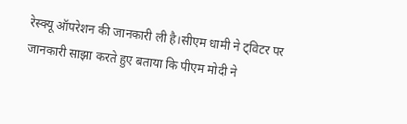रेस्क्यू ऑपरेशन की जानकारी ली है।सीएम धामी ने ट्विटर पर जानकारी साझा करते हुए बताया कि पीएम मोदी ने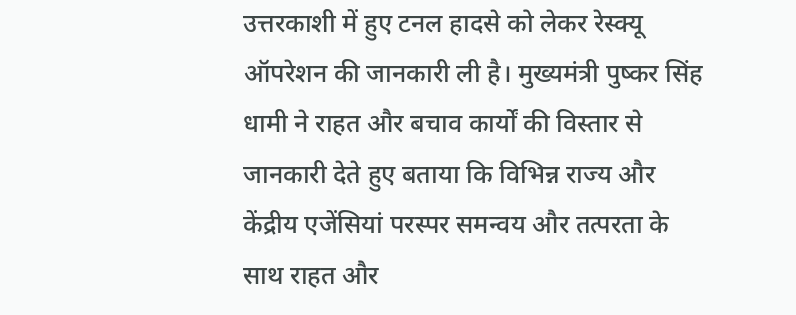उत्तरकाशी में हुए टनल हादसे को लेकर रेस्क्यू ऑपरेशन की जानकारी ली है। मुख्यमंत्री पुष्कर सिंह धामी ने राहत और बचाव कार्यों की विस्तार से जानकारी देते हुए बताया कि विभिन्न राज्य और केंद्रीय एजेंसियां परस्पर समन्वय और तत्परता के साथ राहत और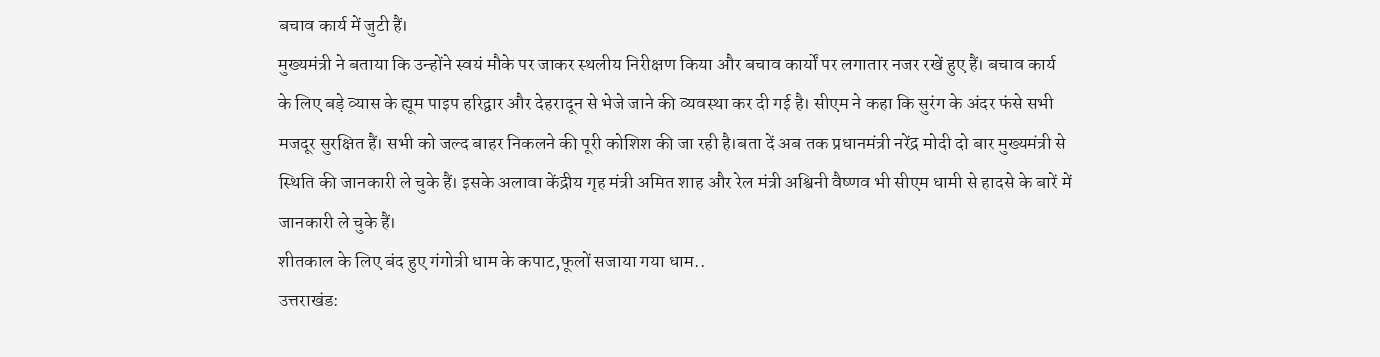बचाव कार्य में जुटी हैं।
मुख्यमंत्री ने बताया कि उन्होंने स्वयं मौके पर जाकर स्थलीय निरीक्षण किया और बचाव कार्यों पर लगातार नजर रखें हुए हैं। बचाव कार्य के लिए बड़े व्यास के ह्यूम पाइप हरिद्वार और देहरादून से भेजे जाने की व्यवस्था कर दी गई है। सीएम ने कहा कि सुरंग के अंदर फंसे सभी मजदूर सुरक्षित हैं। सभी को जल्द बाहर निकलने की पूरी कोशिश की जा रही है।बता दें अब तक प्रधानमंत्री नरेंद्र मोदी दो बार मुख्यमंत्री से स्थिति की जानकारी ले चुके हैं। इसके अलावा केंद्रीय गृह मंत्री अमित शाह और रेल मंत्री अश्विनी वैष्णव भी सीएम धामी से हादसे के बारें में जानकारी ले चुके हैं।
शीतकाल के लिए बंद हुए गंगोत्री धाम के कपाट,फूलों सजाया गया धाम..
उत्तराखंड: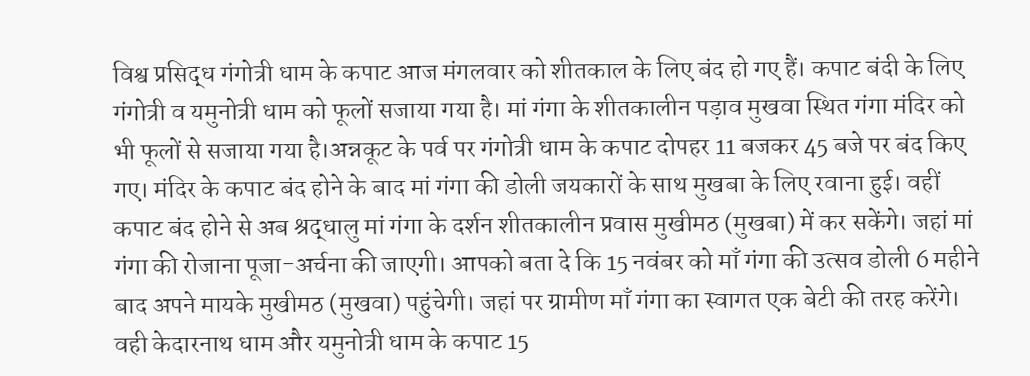विश्व प्रसिद्ध गंगोत्री धाम के कपाट आज मंगलवार को शीतकाल के लिए बंद हो गए हैं। कपाट बंदी के लिए गंगोत्री व यमुनोत्री धाम को फूलों सजाया गया है। मां गंगा के शीतकालीन पड़ाव मुखवा स्थित गंगा मंदिर को भी फूलों से सजाया गया है।अन्नकूट के पर्व पर गंगोत्री धाम के कपाट दोपहर 11 बजकर 45 बजे पर बंद किए गए। मंदिर के कपाट बंद होने के बाद मां गंगा की डोली जयकारों के साथ मुखबा के लिए रवाना हुई। वहीं कपाट बंद होने से अब श्रद्धालु मां गंगा के दर्शन शीतकालीन प्रवास मुखीमठ (मुखबा) में कर सकेंगे। जहां मां गंगा की रोजाना पूजा-अर्चना की जाएगी। आपको बता दे कि 15 नवंबर को माँ गंगा की उत्सव डोली 6 महीने बाद अपने मायके मुखीमठ (मुखवा) पहुंचेगी। जहां पर ग्रामीण माँ गंगा का स्वागत एक बेटी की तरह करेंगे। वही केदारनाथ धाम और यमुनोत्री धाम के कपाट 15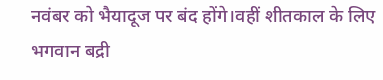नवंबर को भैयादूज पर बंद होंगे।वहीं शीतकाल के लिए भगवान बद्री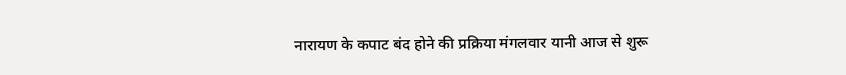नारायण के कपाट बंद होने की प्रक्रिया मंगलवार यानी आज से शुरू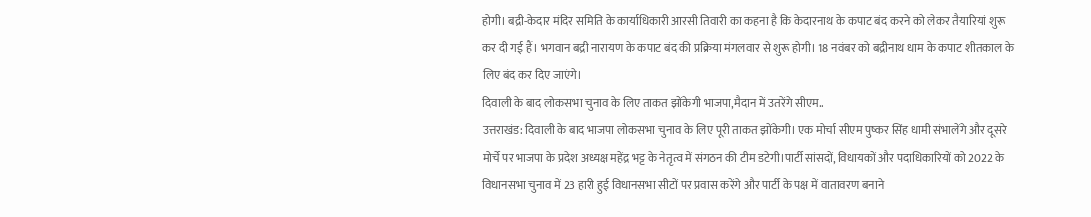होगी। बद्री-केदार मंदिर समिति के कार्याधिकारी आरसी तिवारी का कहना है कि केदारनाथ के कपाट बंद करने को लेकर तैयारियां शुरू कर दी गई हैं। भगवान बद्री नारायण के कपाट बंद की प्रक्रिया मंगलवार से शुरू होगी। 18 नवंबर को बद्रीनाथ धाम के कपाट शीतकाल के लिए बंद कर दिए जाएंगे।
दिवाली के बाद लोकसभा चुनाव के लिए ताकत झोंकेगी भाजपा,मैदान में उतरेंगे सीएम..
उत्तराखंड: दिवाली के बाद भाजपा लोकसभा चुनाव के लिए पूरी ताकत झोंकेगी। एक मोर्चा सीएम पुष्कर सिंह धामी संभालेंगे और दूसरे मोर्चे पर भाजपा के प्रदेश अध्यक्ष महेंद्र भट्ट के नेतृत्व में संगठन की टीम डटेगी।पार्टी सांसदों, विधायकों और पदाधिकारियों को 2022 के विधानसभा चुनाव में 23 हारी हुई विधानसभा सीटों पर प्रवास करेंगे और पार्टी के पक्ष में वातावरण बनाने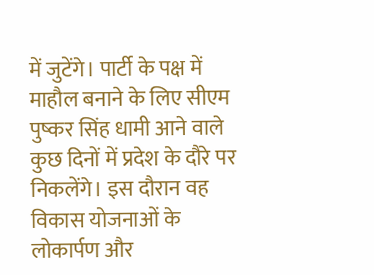में जुटेंगे। पार्टी के पक्ष में माहौल बनाने के लिए सीएम पुष्कर सिंह धामी आने वाले कुछ दिनों में प्रदेश के दौरे पर निकलेंगे। इस दौरान वह विकास योजनाओं के लोकार्पण और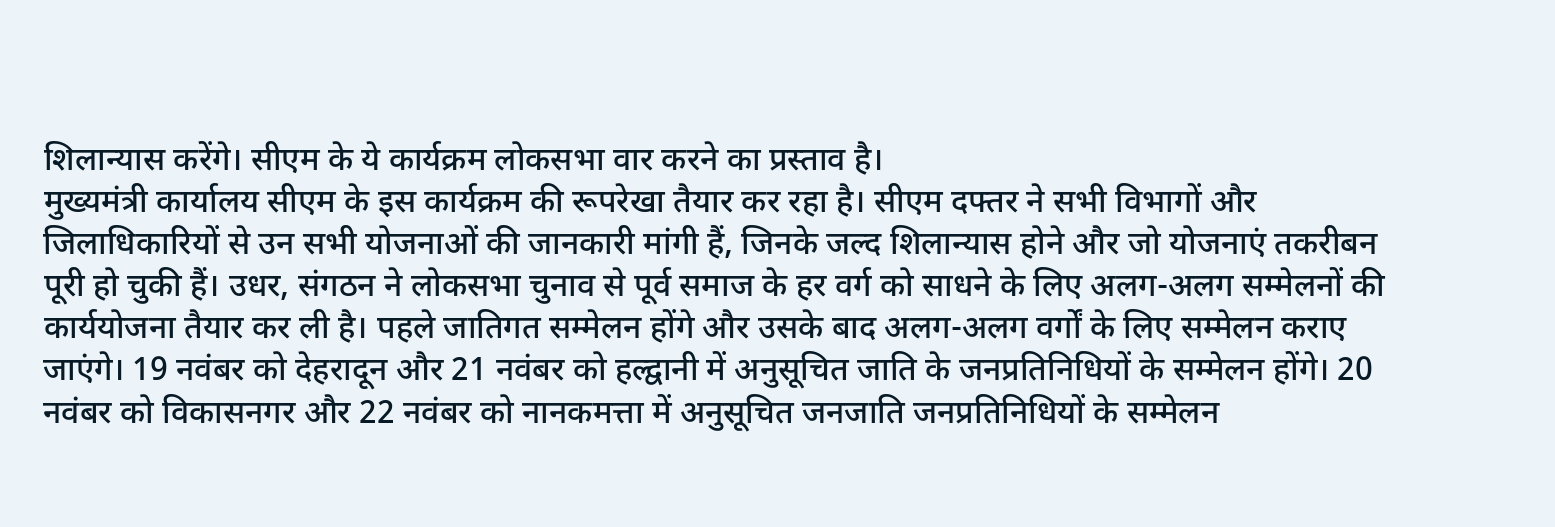शिलान्यास करेंगे। सीएम के ये कार्यक्रम लोकसभा वार करने का प्रस्ताव है।
मुख्यमंत्री कार्यालय सीएम के इस कार्यक्रम की रूपरेखा तैयार कर रहा है। सीएम दफ्तर ने सभी विभागों और जिलाधिकारियों से उन सभी योजनाओं की जानकारी मांगी हैं, जिनके जल्द शिलान्यास होने और जो योजनाएं तकरीबन पूरी हो चुकी हैं। उधर, संगठन ने लोकसभा चुनाव से पूर्व समाज के हर वर्ग को साधने के लिए अलग-अलग सम्मेलनों की कार्ययोजना तैयार कर ली है। पहले जातिगत सम्मेलन होंगे और उसके बाद अलग-अलग वर्गों के लिए सम्मेलन कराए जाएंगे। 19 नवंबर को देहरादून और 21 नवंबर को हल्द्वानी में अनुसूचित जाति के जनप्रतिनिधियों के सम्मेलन होंगे। 20 नवंबर को विकासनगर और 22 नवंबर को नानकमत्ता में अनुसूचित जनजाति जनप्रतिनिधियों के सम्मेलन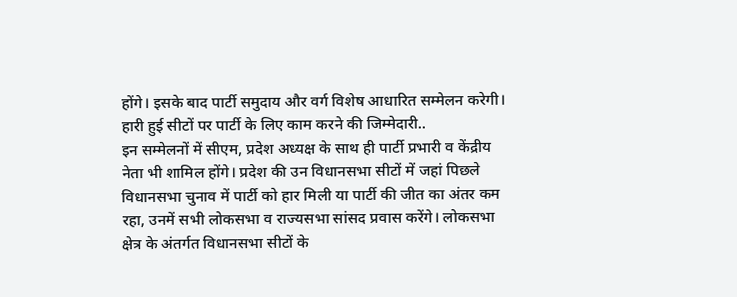होंगे। इसके बाद पार्टी समुदाय और वर्ग विशेष आधारित सम्मेलन करेगी।
हारी हुई सीटों पर पार्टी के लिए काम करने की जिम्मेदारी..
इन सम्मेलनों में सीएम, प्रदेश अध्यक्ष के साथ ही पार्टी प्रभारी व केंद्रीय नेता भी शामिल होंगे। प्रदेश की उन विधानसभा सीटों में जहां पिछले विधानसभा चुनाव में पार्टी को हार मिली या पार्टी की जीत का अंतर कम रहा, उनमें सभी लोकसभा व राज्यसभा सांसद प्रवास करेंगे। लोकसभा क्षेत्र के अंतर्गत विधानसभा सीटों के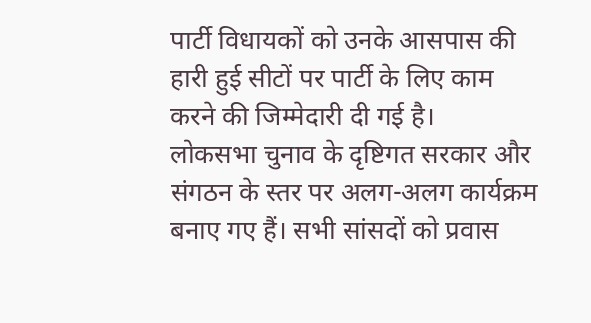पार्टी विधायकों को उनके आसपास की हारी हुई सीटों पर पार्टी के लिए काम करने की जिम्मेदारी दी गई है।
लोकसभा चुनाव के दृष्टिगत सरकार और संगठन के स्तर पर अलग-अलग कार्यक्रम बनाए गए हैं। सभी सांसदों को प्रवास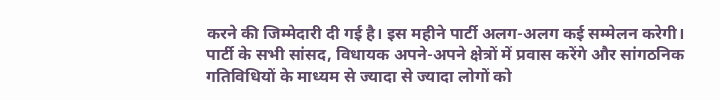करने की जिम्मेदारी दी गई है। इस महीने पार्टी अलग-अलग कई सम्मेलन करेगी। पार्टी के सभी सांसद, विधायक अपने-अपने क्षेत्रों में प्रवास करेंगे और सांगठनिक गतिविधियों के माध्यम से ज्यादा से ज्यादा लोगों को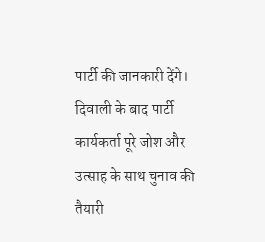पार्टी की जानकारी देंगे। दिवाली के बाद पार्टी कार्यकर्ता पूरे जोश और उत्साह के साथ चुनाव की तैयारी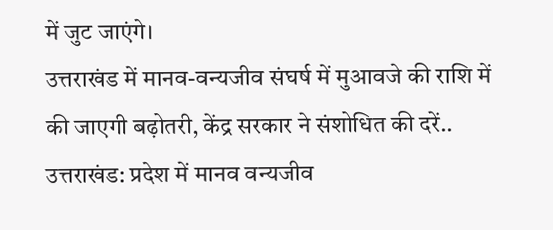में जुट जाएंगे।
उत्तराखंड में मानव-वन्यजीव संघर्ष में मुआवजे की राशि में की जाएगी बढ़ोतरी, केंद्र सरकार ने संशोधित की दरें..
उत्तराखंड: प्रदेश में मानव वन्यजीव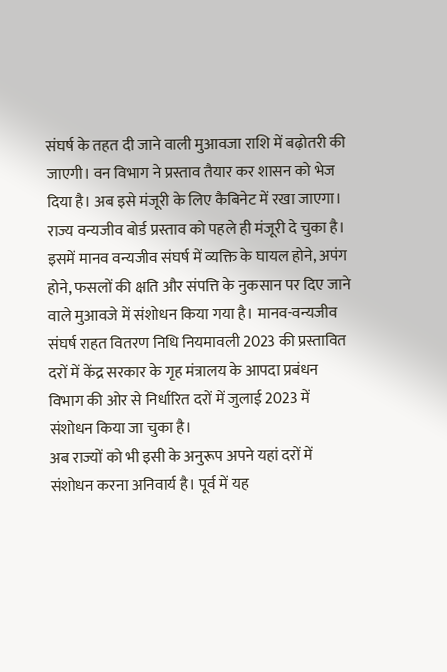संघर्ष के तहत दी जाने वाली मुआवजा राशि में बढ़ोतरी की जाएगी। वन विभाग ने प्रस्ताव तैयार कर शासन को भेज दिया है। अब इसे मंजूरी के लिए कैबिनेट में रखा जाएगा। राज्य वन्यजीव बोर्ड प्रस्ताव को पहले ही मंजूरी दे चुका है। इसमें मानव वन्यजीव संघर्ष में व्यक्ति के घायल होने, अपंग होने, फसलों की क्षति और संपत्ति के नुकसान पर दिए जाने वाले मुआवजे में संशोधन किया गया है। मानव-वन्यजीव संघर्ष राहत वितरण निधि नियमावली 2023 की प्रस्तावित दरों में केंद्र सरकार के गृह मंत्रालय के आपदा प्रबंधन विभाग की ओर से निर्धारित दरों में जुलाई 2023 में संशोधन किया जा चुका है।
अब राज्यों को भी इसी के अनुरूप अपने यहां दरों में संशोधन करना अनिवार्य है। पूर्व में यह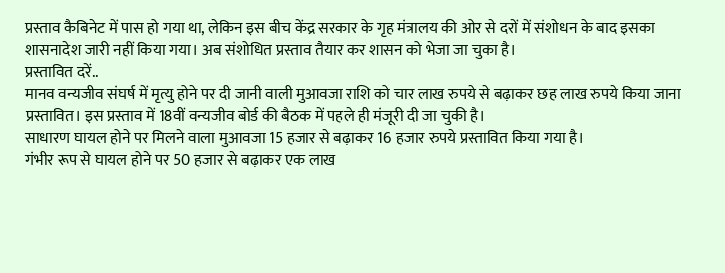प्रस्ताव कैबिनेट में पास हो गया था, लेकिन इस बीच केंद्र सरकार के गृह मंत्रालय की ओर से दरों में संशोधन के बाद इसका शासनादेश जारी नहीं किया गया। अब संशोधित प्रस्ताव तैयार कर शासन को भेजा जा चुका है।
प्रस्तावित दरें..
मानव वन्यजीव संघर्ष में मृत्यु होने पर दी जानी वाली मुआवजा राशि को चार लाख रुपये से बढ़ाकर छह लाख रुपये किया जाना प्रस्तावित। इस प्रस्ताव में 18वीं वन्यजीव बोर्ड की बैठक में पहले ही मंजूरी दी जा चुकी है।
साधारण घायल होने पर मिलने वाला मुआवजा 15 हजार से बढ़ाकर 16 हजार रुपये प्रस्तावित किया गया है।
गंभीर रूप से घायल होने पर 50 हजार से बढ़ाकर एक लाख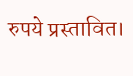रुपये प्रस्तावित।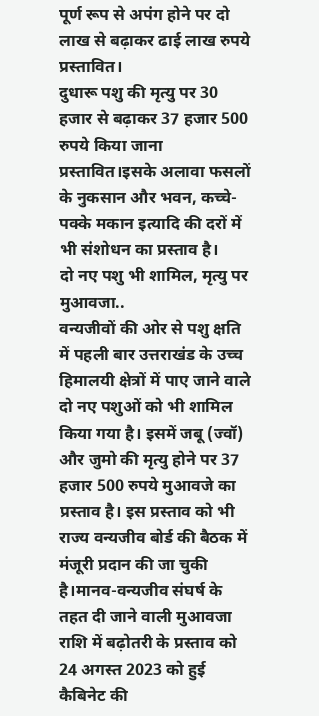पूर्ण रूप से अपंग होने पर दो लाख से बढ़ाकर ढाई लाख रुपये प्रस्तावित।
दुधारू पशु की मृत्यु पर 30 हजार से बढ़ाकर 37 हजार 500 रुपये किया जाना प्रस्तावित।इसके अलावा फसलों के नुकसान और भवन, कच्चे-पक्के मकान इत्यादि की दरों में भी संशोधन का प्रस्ताव है।
दो नए पशु भी शामिल, मृत्यु पर मुआवजा..
वन्यजीवों की ओर से पशु क्षति में पहली बार उत्तराखंड के उच्च हिमालयी क्षेत्रों में पाए जाने वाले दो नए पशुओं को भी शामिल किया गया है। इसमें जबू (ज्वॉ) और जुमो की मृत्यु होने पर 37 हजार 500 रुपये मुआवजे का प्रस्ताव है। इस प्रस्ताव को भी राज्य वन्यजीव बोर्ड की बैठक में मंजूरी प्रदान की जा चुकी है।मानव-वन्यजीव संघर्ष के तहत दी जाने वाली मुआवजा राशि में बढ़ोतरी के प्रस्ताव को 24 अगस्त 2023 को हुई कैबिनेट की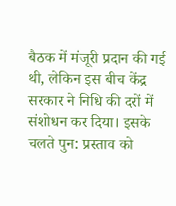बैठक में मंजूरी प्रदान की गई थी, लेकिन इस बीच केंद्र सरकार ने निधि की दरों में संशोधन कर दिया। इसके चलते पुन: प्रस्ताव को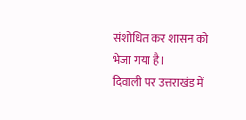संशोधित कर शासन को भेजा गया है।
दिवाली पर उत्तराखंड में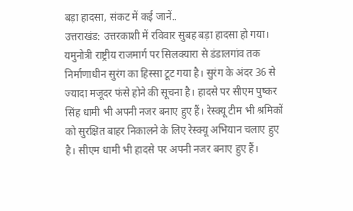बड़ा हादसा, संकट में कई जानें..
उत्तराखंड: उत्तरकाशी में रविवार सुबह बड़ा हादसा हो गया। यमुनोत्री राष्ट्रीय राजमार्ग पर सिलक्यारा से डंडालगांव तक निर्माणाधीन सुरंग का हिस्सा टूट गया है। सुरंग के अंदर 36 से ज्यादा मजूदर फंसे होने की सूचना है। हादसे पर सीएम पुष्कर सिंह धामी भी अपनी नजर बनाए हुए हैं। रेस्क्यू टीम भी श्रमिकों को सुरक्षित बाहर निकालने के लिए रेस्क्यू अभियान चलाए हुए है। सीएम धामी भी हादसे पर अपनी नजर बनाए हुए हैं।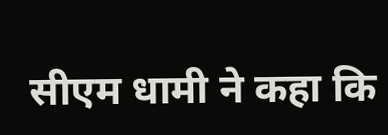सीएम धामी ने कहा कि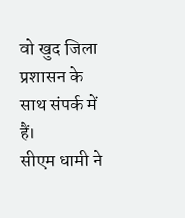वो खुद जिला प्रशासन के साथ संपर्क में हैं।
सीएम धामी ने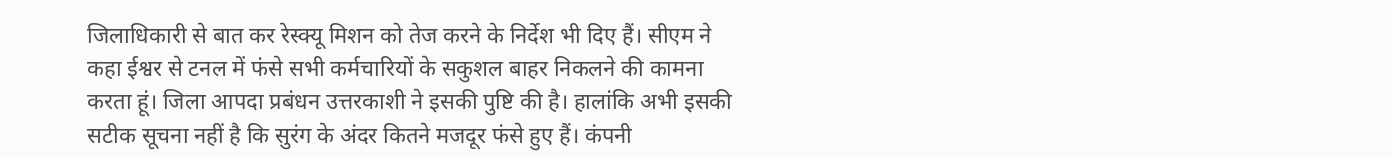जिलाधिकारी से बात कर रेस्क्यू मिशन को तेज करने के निर्देश भी दिए हैं। सीएम ने कहा ईश्वर से टनल में फंसे सभी कर्मचारियों के सकुशल बाहर निकलने की कामना करता हूं। जिला आपदा प्रबंधन उत्तरकाशी ने इसकी पुष्टि की है। हालांकि अभी इसकी सटीक सूचना नहीं है कि सुरंग के अंदर कितने मजदूर फंसे हुए हैं। कंपनी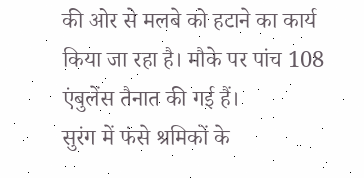की ओर से मलबे को हटाने का कार्य किया जा रहा है। मौके पर पांच 108 एंबुलेंस तैनात की गई हैं।
सुरंग में फंसे श्रमिकों के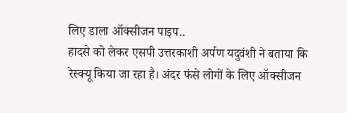लिए डाला ऑक्सीजन पाइप..
हादसे को लेकर एसपी उत्तरकाशी अर्पण यदुवंशी ने बताया कि रेस्क्यू किया जा रहा है। अंदर फंसे लोगों के लिए ऑक्सीजन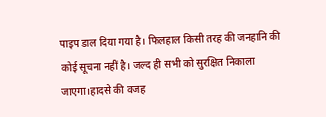पाइप डाल दिया गया है। फिलहाल किसी तरह की जनहानि की कोई सूचना नहीं है। जल्द ही सभी को सुरक्षित निकाला जाएगा।हादसे की वजह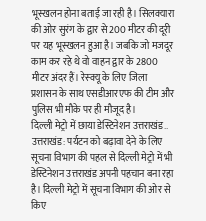भूस्खलन होना बताई जा रही है। सिलक्यारा की ओर सुरंग के द्वार से 200 मीटर की दूरी पर यह भूस्खलन हुआ है। जबकि जो मजदूर काम कर रहे थे वो वाहन द्वार के 2800 मीटर अंदर हैं। रेस्क्यू के लिए जिला प्रशासन के साथ एसडीआरएफ की टीम और पुलिस भी मौके पर ही मौजूद है।
दिल्ली मेट्रो में छाया डेस्टिनेशन उत्तराखंड..
उत्तराखंड: पर्यटन को बढ़ावा देने के लिए सूचना विभाग की पहल से दिल्ली मेट्रो में भी डेस्टिनेशन उत्तराखंड अपनी पहचान बना रहा है। दिल्ली मेट्रो में सूचना विभाग की ओर से किए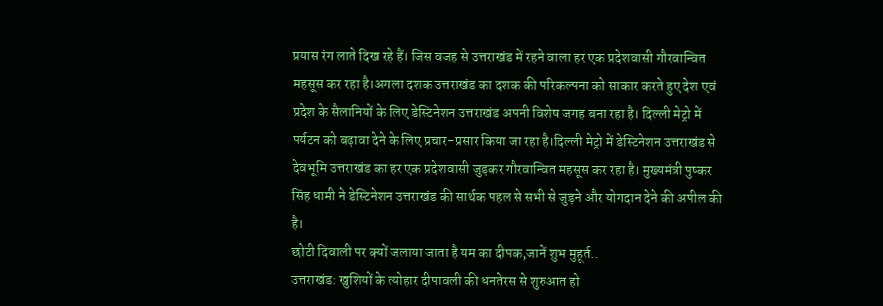प्रयास रंग लाते दिख रहे हैं। जिस वजह से उत्तराखंड में रहने वाला हर एक प्रदेशवासी गौरवान्वित महसूस कर रहा है।अगला दशक उत्तराखंड का दशक की परिकल्पना को साकार करते हुए देश एवं प्रदेश के सैलानियों के लिए डेस्टिनेशन उत्तराखंड अपनी विशेष जगह बना रहा है। दिल्ली मेट्रो में पर्यटन को बढ़ावा देने के लिए प्रचार-प्रसार किया जा रहा है।दिल्ली मेट्रो में डेस्टिनेशन उत्तराखंड से देवभूमि उत्तराखंड का हर एक प्रदेशवासी जुड़कर गौरवान्वित महसूस कर रहा है। मुख्यमंत्री पुष्कर सिंह धामी ने डेस्टिनेशन उत्तराखंड की सार्थक पहल से सभी से जुड़ने और योगदान देने की अपील की है।
छोटी दिवाली पर क्यों जलाया जाता है यम का दीपक,जानें शुभ मुहूर्त..
उत्तराखंड: खुशियों के त्योहार दीपावली की धनतेरस से शुरुआत हो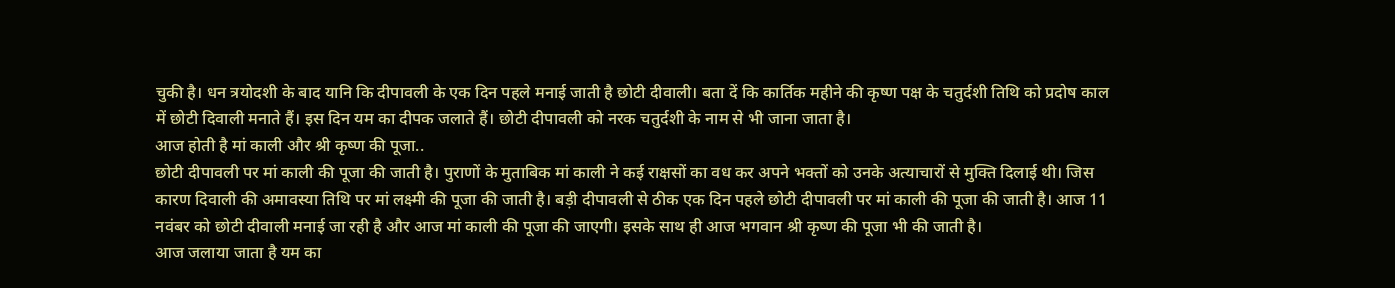चुकी है। धन त्रयोदशी के बाद यानि कि दीपावली के एक दिन पहले मनाई जाती है छोटी दीवाली। बता दें कि कार्तिक महीने की कृष्ण पक्ष के चतुर्दशी तिथि को प्रदोष काल में छोटी दिवाली मनाते हैं। इस दिन यम का दीपक जलाते हैं। छोटी दीपावली को नरक चतुर्दशी के नाम से भी जाना जाता है।
आज होती है मां काली और श्री कृष्ण की पूजा..
छोटी दीपावली पर मां काली की पूजा की जाती है। पुराणों के मुताबिक मां काली ने कई राक्षसों का वध कर अपने भक्तों को उनके अत्याचारों से मुक्ति दिलाई थी। जिस कारण दिवाली की अमावस्या तिथि पर मां लक्ष्मी की पूजा की जाती है। बड़ी दीपावली से ठीक एक दिन पहले छोटी दीपावली पर मां काली की पूजा की जाती है। आज 11 नवंबर को छोटी दीवाली मनाई जा रही है और आज मां काली की पूजा की जाएगी। इसके साथ ही आज भगवान श्री कृष्ण की पूजा भी की जाती है।
आज जलाया जाता है यम का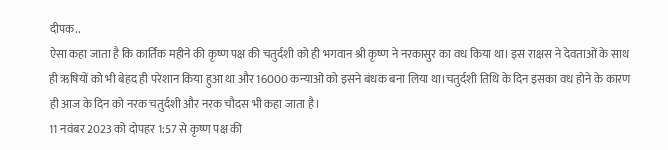दीपक..
ऐसा कहा जाता है कि कार्तिक महीने की कृष्ण पक्ष की चतुर्दशी को ही भगवान श्री कृष्ण ने नरकासुर का वध किया था। इस राक्षस ने देवताओं के साथ ही ऋषियों को भी बेहद ही परेशान किया हुआ था और 16000 कन्याओं को इसने बंधक बना लिया था।चतुर्दशी तिथि के दिन इसका वध होने के कारण ही आज के दिन को नरक चतुर्दशी और नरक चौदस भी कहा जाता है।
11 नवंबर 2023 को दोपहर 1:57 से कृष्ण पक्ष की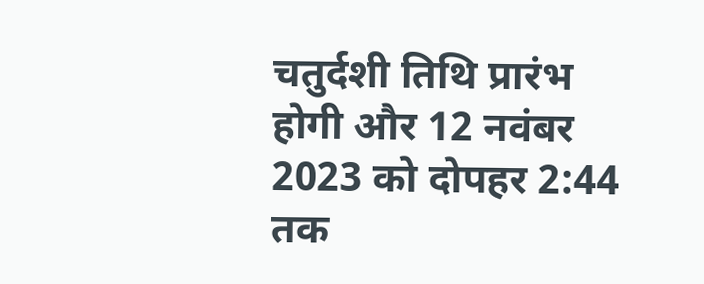चतुर्दशी तिथि प्रारंभ होगी और 12 नवंबर 2023 को दोपहर 2:44 तक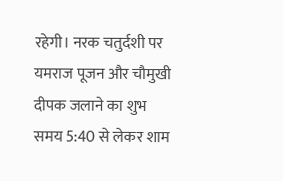रहेगी। नरक चतुर्दशी पर यमराज पूजन और चौमुखी दीपक जलाने का शुभ समय 5:40 से लेकर शाम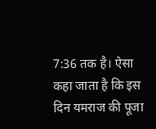7:36 तक है। ऐसा कहा जाता है कि इस दिन यमराज की पूजा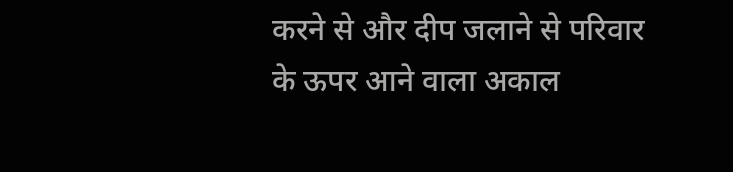करने से और दीप जलाने से परिवार के ऊपर आने वाला अकाल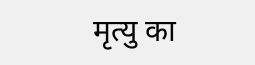मृत्यु का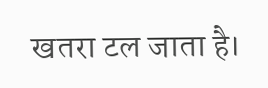खतरा टल जाता है।